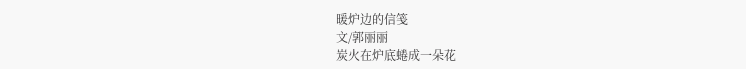暖炉边的信笺
文/郭丽丽
炭火在炉底蜷成一朵花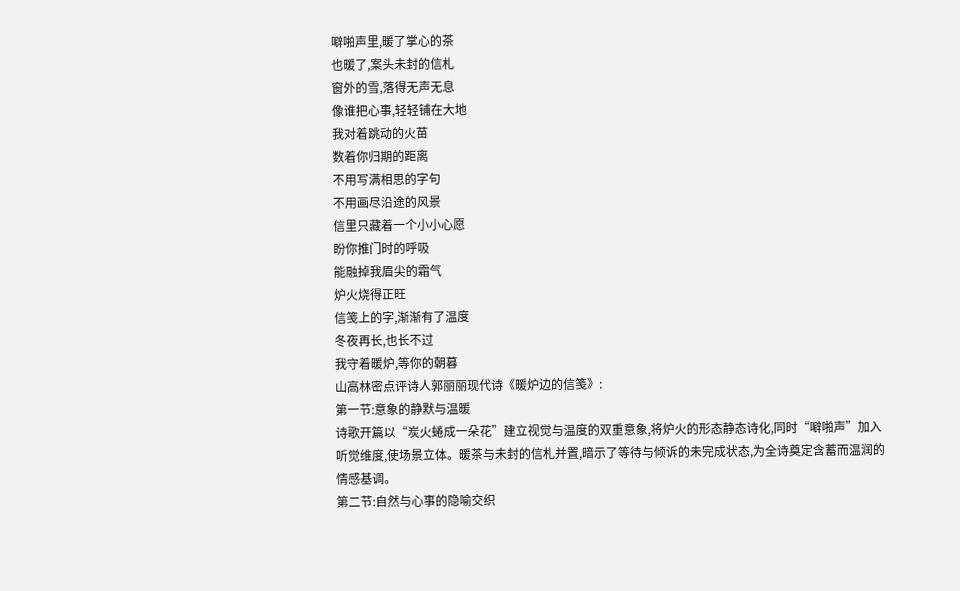噼啪声里,暖了掌心的茶
也暖了,案头未封的信札
窗外的雪,落得无声无息
像谁把心事,轻轻铺在大地
我对着跳动的火苗
数着你归期的距离
不用写满相思的字句
不用画尽沿途的风景
信里只藏着一个小小心愿
盼你推门时的呼吸
能融掉我眉尖的霜气
炉火烧得正旺
信笺上的字,渐渐有了温度
冬夜再长,也长不过
我守着暖炉,等你的朝暮
山高林密点评诗人郭丽丽现代诗《暖炉边的信笺》:
第一节:意象的静默与温暖
诗歌开篇以“炭火蜷成一朵花”建立视觉与温度的双重意象,将炉火的形态静态诗化,同时“噼啪声”加入听觉维度,使场景立体。暖茶与未封的信札并置,暗示了等待与倾诉的未完成状态,为全诗奠定含蓄而温润的情感基调。
第二节:自然与心事的隐喻交织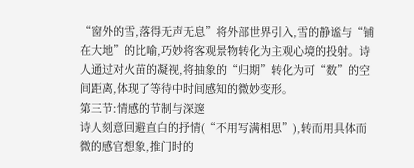“窗外的雪,落得无声无息”将外部世界引入,雪的静谧与“铺在大地”的比喻,巧妙将客观景物转化为主观心境的投射。诗人通过对火苗的凝视,将抽象的“归期”转化为可“数”的空间距离,体现了等待中时间感知的微妙变形。
第三节:情感的节制与深邃
诗人刻意回避直白的抒情(“不用写满相思”),转而用具体而微的感官想象,推门时的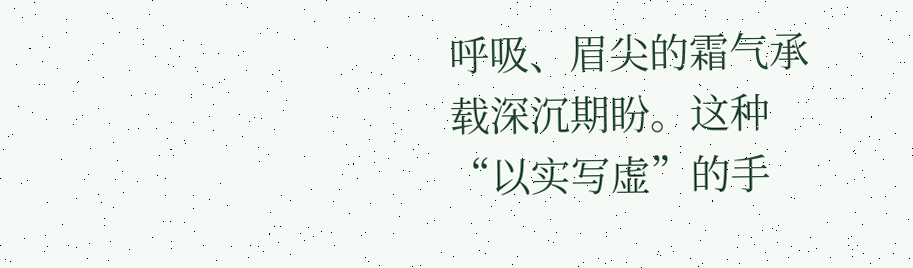呼吸、眉尖的霜气承载深沉期盼。这种“以实写虚”的手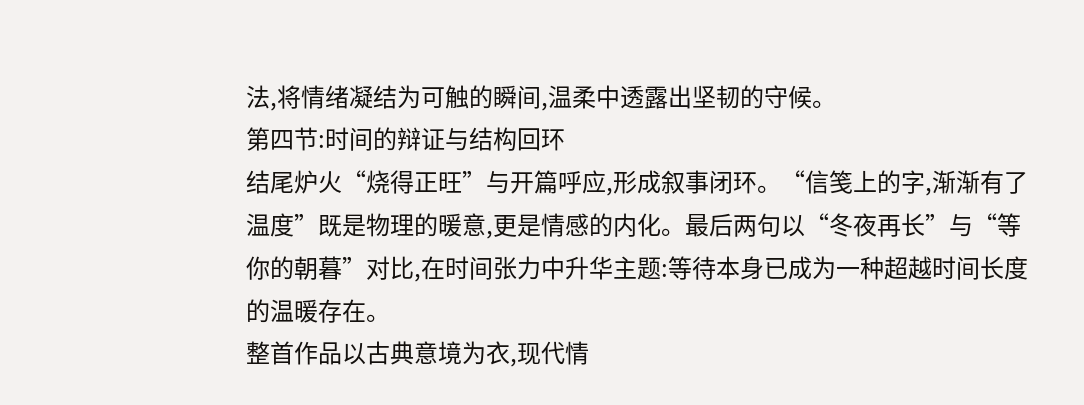法,将情绪凝结为可触的瞬间,温柔中透露出坚韧的守候。
第四节:时间的辩证与结构回环
结尾炉火“烧得正旺”与开篇呼应,形成叙事闭环。“信笺上的字,渐渐有了温度”既是物理的暖意,更是情感的内化。最后两句以“冬夜再长”与“等你的朝暮”对比,在时间张力中升华主题:等待本身已成为一种超越时间长度的温暖存在。
整首作品以古典意境为衣,现代情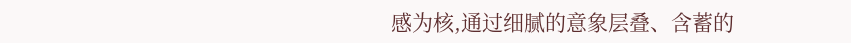感为核,通过细腻的意象层叠、含蓄的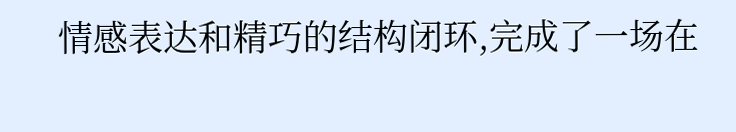情感表达和精巧的结构闭环,完成了一场在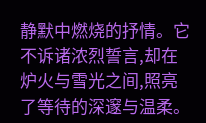静默中燃烧的抒情。它不诉诸浓烈誓言,却在炉火与雪光之间,照亮了等待的深邃与温柔。